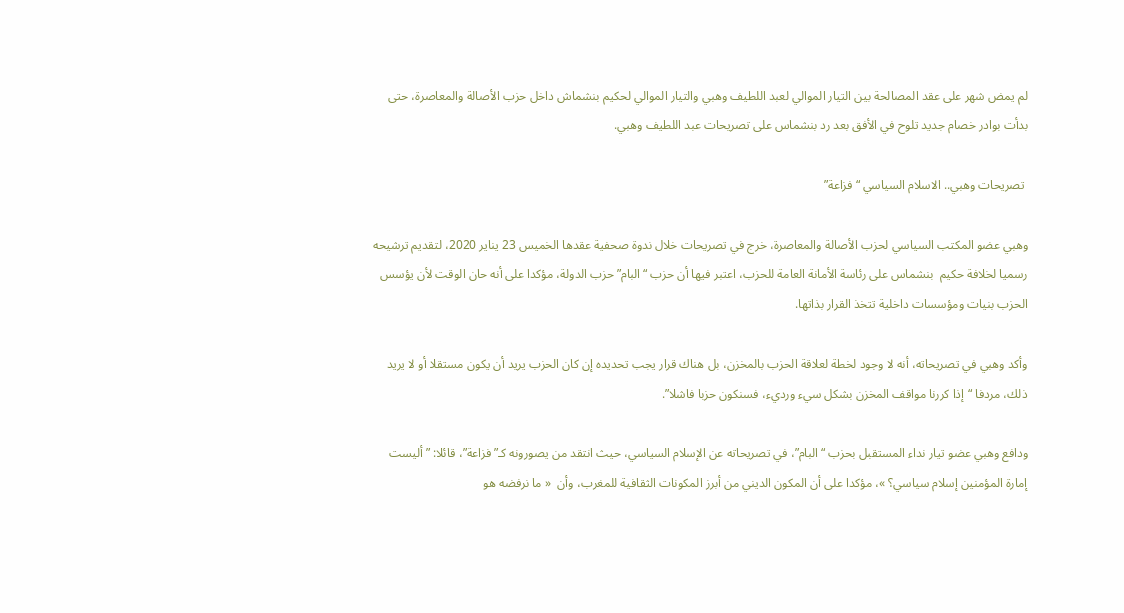لم يمض شهر على عقد المصالحة بين التيار الموالي لعبد اللطيف وهبي والتيار الموالي لحكيم بنشماش داخل حزب الأصالة والمعاصرة، حتى بدأت بوادر خصام جديد تلوح في الأفق بعد رد بنشماس على تصريحات عبد اللطيف وهبي.

 تصريحات وهبي.. الاسلام السياسي “فزاعة”

وهبي عضو المكتب السياسي لحزب الأصالة والمعاصرة، خرج في تصريحات خلال ندوة صحفية عقدها الخميس 23 يناير 2020، لتقديم ترشيحه رسميا لخلافة حكيم  بنشماس على رئاسة الأمانة العامة للحزب، اعتبر فيها أن حزب “البام” حزب الدولة، مؤكدا على أنه حان الوقت لأن يؤسس الحزب بنيات ومؤسسات داخلية تتخذ القرار بذاتها.

وأكد وهبي في تصريحاته، أنه لا وجود لخطة لعلاقة الحزب بالمخزن، بل هناك قرار يجب تحديده إن كان الحزب يريد أن يكون مستقلا أو لا يريد ذلك، مردفا “إذا كررنا مواقف المخزن بشكل سيء ورديء، فسنكون حزبا فاشلا”.

ودافع وهبي عضو تيار نداء المستقبل بحزب “البام”، في تصريحاته عن الإسلام السياسي، حيث انتقد من يصورونه كـ”فزاعة”، قائلا: ” أليست إمارة المؤمنين إسلام سياسي؟ »، مؤكدا على أن المكون الديني من أبرز المكونات الثقافية للمغرب، وأن  « ما نرفضه هو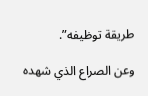طريقة توظيفه”.

وعن الصراع الذي شهده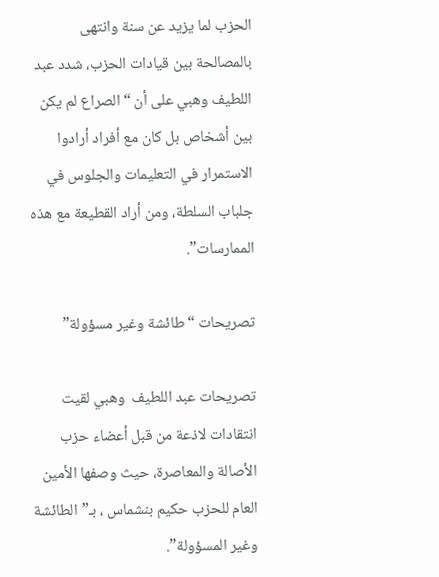الحزب لما يزيد عن سنة وانتهى بالمصالحة بين قيادات الحزب، شدد عبد اللطيف وهبي على أن “الصراع لم يكن بين أشخاص بل كان مع أفراد أرادوا الاستمرار في التعليمات والجلوس في جلباب السلطة، ومن أراد القطيعة مع هذه الممارسات”.

تصريحات “طائشة وغير مسؤولة”

تصريحات عبد اللطيف  وهبي لقيت  انتقادات لاذعة من قبل أعضاء حزب الأصالة والمعاصرة، حيث وصفها الأمين العام للحزب حكيم بنشماس ، بـ”الطائشة وغير المسؤولة”.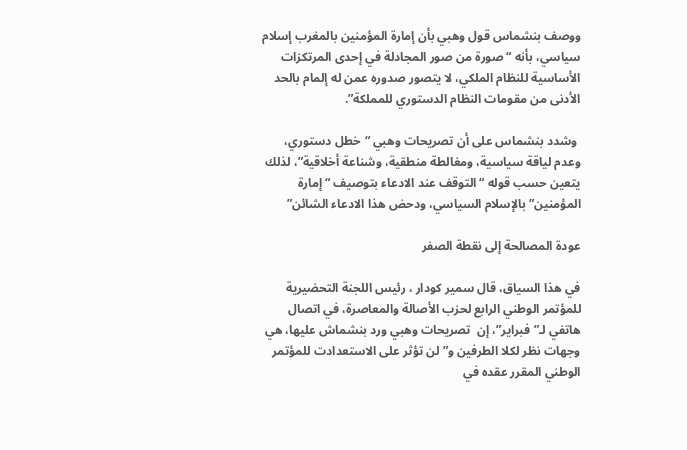ووصف بنشماس قول وهبي بأن إمارة المؤمنين بالمغرب إسلام سياسي، بأنه “صورة من صور المجادلة في إحدى المرتكزات الأساسية للنظام الملكي، لا يتصور صدوره عمن له إلمام بالحد الأدنى من مقومات النظام الدستوري للمملكة”.

 وشدد بنشماس على أن تصريحات وهبي “خطل دستوري، وعدم لياقة سياسية، ومغالطة منطقية، وشناعة أخلاقية”، لذلك يتعين حسب قوله “التوقف عند الادعاء بتوصيف “إمارة المؤمنين” بالإسلام السياسي، ودحض هذا الادعاء الشائن”

عودة المصالحة إلى نقطة الصفر

في هذا السياق، قال سمير كودار ، رئيس اللجنة التحضيرية للمؤتمر الوطني الرابع لحزب الأصالة والمعاصرة، في اتصال هاتفي لـ”فبراير”، إن  تصريحات وهبي ورد بنشماش عليها، هي وجهات نظر لكلا الطرفين و”لن تؤثر على الاستعدادت للمؤتمر الوطني المقرر عقده في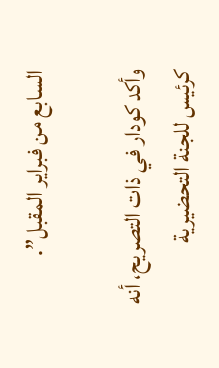السابع من فبراير المقبل”.

وأكد كودار في ذات التصريح، أنه كرئيس للجنة التحضيرية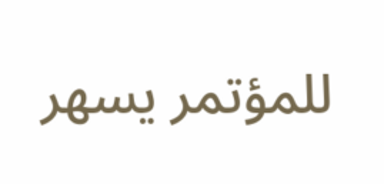للمؤتمر يسهر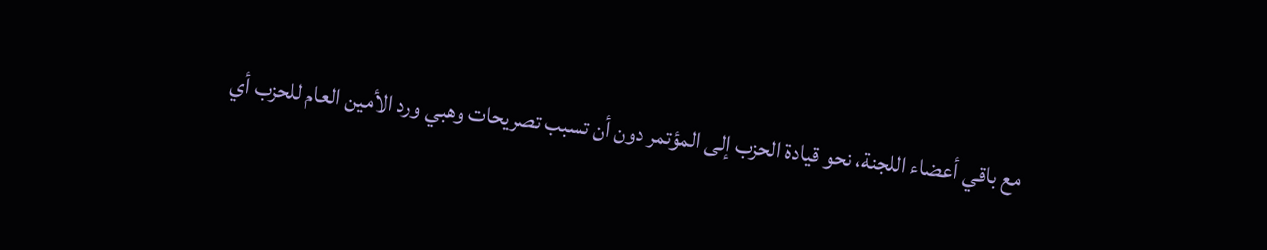مع باقي أعضاء اللجنة، نحو قيادة الحزب إلى المؤتمر دون أن تسبب تصريحات وهبي ورد الأمين العام للحزب أي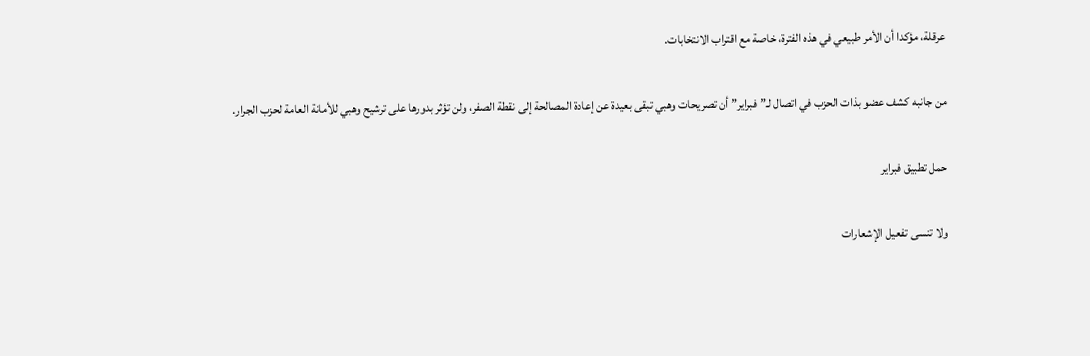عرقلة، مؤكدا أن الأمر طبيعي في هذه الفترة، خاصة مع اقتراب الانتخابات.

من جانبه كشف عضو بذات الحزب في اتصال لـ”فبراير” أن تصريحات وهبي تبقى بعيدة عن إعادة المصالحة إلى نقطة الصفر، ولن تؤثر بدورها على ترشيح وهبي للأمانة العامة لحزب الجرار.

حمل تطبيق فبراير

ولا تنسى تفعيل الإشعارات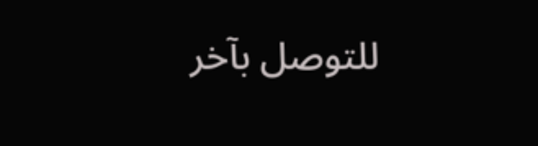للتوصل بآخر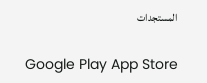المستجدات

Google Play App Store